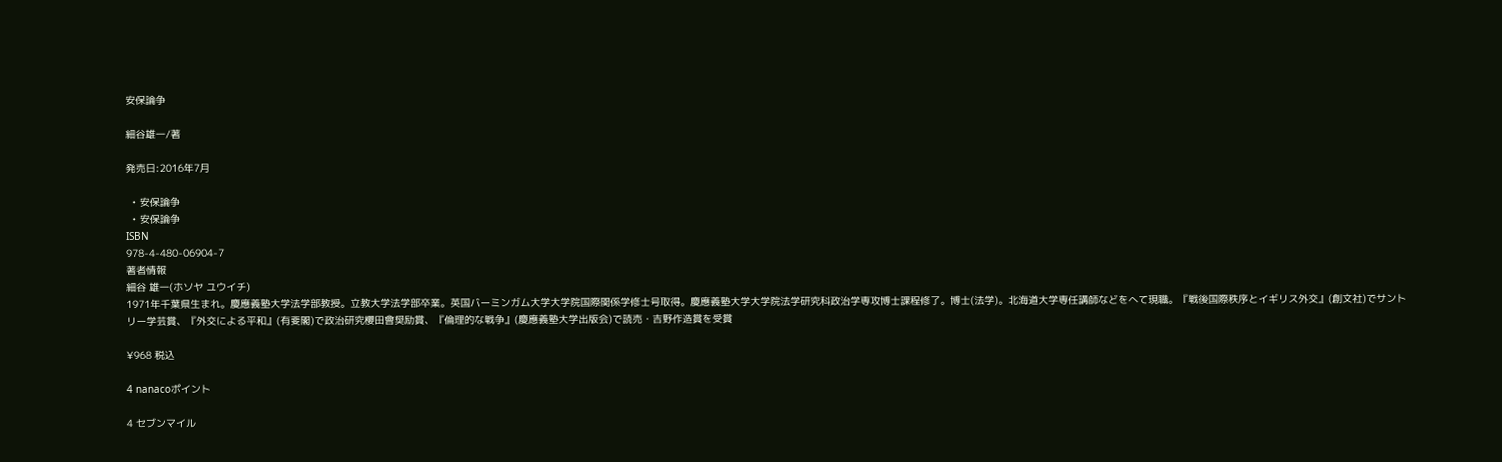安保論争

細谷雄一/著

発売日:2016年7月

  • 安保論争
  • 安保論争
ISBN
978-4-480-06904-7
著者情報
細谷 雄一(ホソヤ ユウイチ)
1971年千葉県生まれ。慶應義塾大学法学部教授。立教大学法学部卒業。英国バーミンガム大学大学院国際関係学修士号取得。慶應義塾大学大学院法学研究科政治学専攻博士課程修了。博士(法学)。北海道大学専任講師などをへて現職。『戦後国際秩序とイギリス外交』(創文社)でサントリー学芸賞、『外交による平和』(有斐閣)で政治研究櫻田會奨励賞、『倫理的な戦争』(慶應義塾大学出版会)で読売・吉野作造賞を受賞

¥968 税込

4 nanacoポイント

4 セブンマイル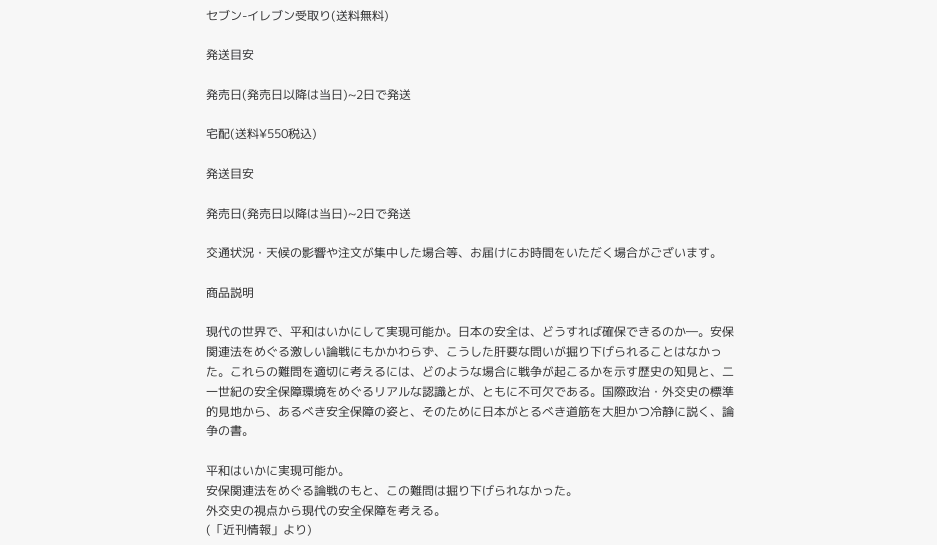セブン-イレブン受取り(送料無料)

発送目安

発売日(発売日以降は当日)~2日で発送

宅配(送料¥550税込)

発送目安

発売日(発売日以降は当日)~2日で発送

交通状況・天候の影響や注文が集中した場合等、お届けにお時間をいただく場合がございます。

商品説明

現代の世界で、平和はいかにして実現可能か。日本の安全は、どうすれば確保できるのか―。安保関連法をめぐる激しい論戦にもかかわらず、こうした肝要な問いが掘り下げられることはなかった。これらの難問を適切に考えるには、どのような場合に戦争が起こるかを示す歴史の知見と、二一世紀の安全保障環境をめぐるリアルな認識とが、ともに不可欠である。国際政治・外交史の標準的見地から、あるべき安全保障の姿と、そのために日本がとるべき道筋を大胆かつ冷静に説く、論争の書。

平和はいかに実現可能か。
安保関連法をめぐる論戦のもと、この難問は掘り下げられなかった。
外交史の視点から現代の安全保障を考える。
(「近刊情報」より)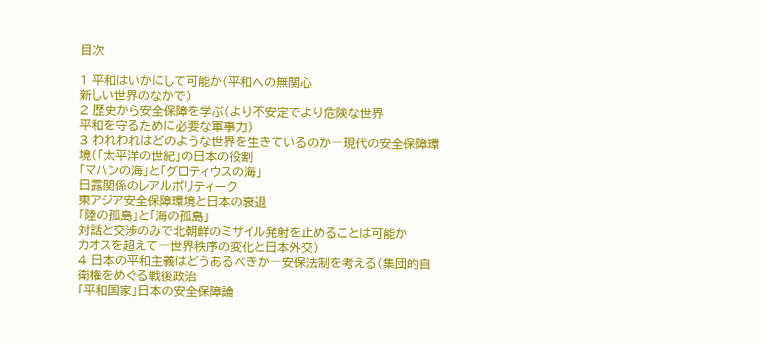目次

1 平和はいかにして可能か(平和への無関心
新しい世界のなかで)
2 歴史から安全保障を学ぶ(より不安定でより危険な世界
平和を守るために必要な軍事力)
3 われわれはどのような世界を生きているのか―現代の安全保障環境(「太平洋の世紀」の日本の役割
「マハンの海」と「グロティウスの海」
日露関係のレアルポリティーク
東アジア安全保障環境と日本の衰退
「陸の孤島」と「海の孤島」
対話と交渉のみで北朝鮮のミサイル発射を止めることは可能か
カオスを超えて―世界秩序の変化と日本外交)
4 日本の平和主義はどうあるべきか―安保法制を考える(集団的自衛権をめぐる戦後政治
「平和国家」日本の安全保障論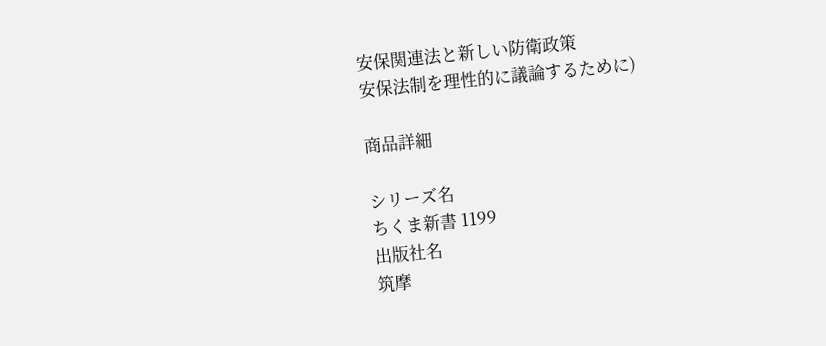安保関連法と新しい防衛政策
安保法制を理性的に議論するために)

商品詳細

シリーズ名
ちくま新書 1199
出版社名
筑摩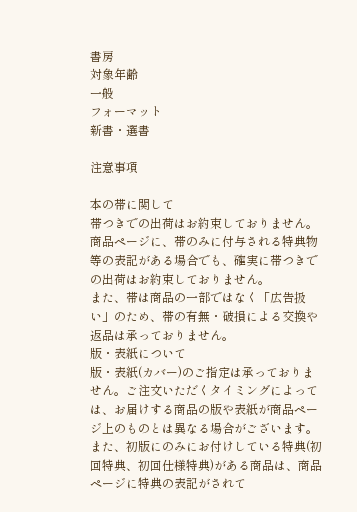書房
対象年齢
一般
フォーマット
新書・選書

注意事項

本の帯に関して
帯つきでの出荷はお約束しておりません。
商品ページに、帯のみに付与される特典物等の表記がある場合でも、確実に帯つきでの出荷はお約束しておりません。
また、帯は商品の一部ではなく「広告扱い」のため、帯の有無・破損による交換や返品は承っておりません。
版・表紙について
版・表紙(カバー)のご指定は承っておりません。ご注文いただくタイミングによっては、お届けする商品の版や表紙が商品ページ上のものとは異なる場合がございます。
また、初版にのみにお付けしている特典(初回特典、初回仕様特典)がある商品は、商品ページに特典の表記がされて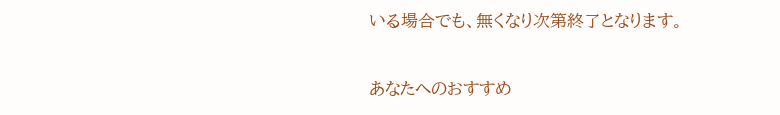いる場合でも、無くなり次第終了となります。

あなたへのおすすめ